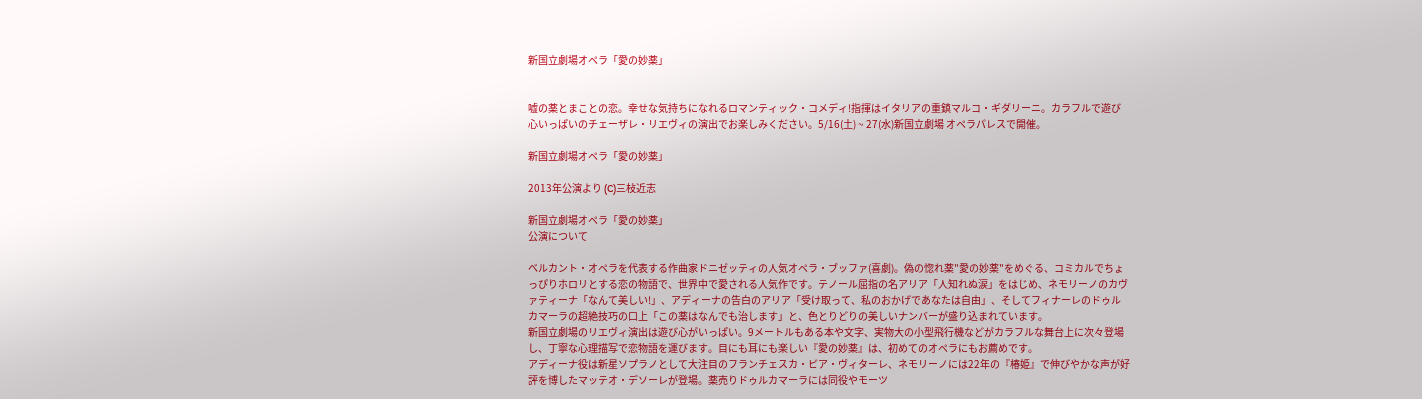新国立劇場オペラ「愛の妙薬」


嘘の薬とまことの恋。幸せな気持ちになれるロマンティック・コメディ!指揮はイタリアの重鎮マルコ・ギダリーニ。カラフルで遊び心いっぱいのチェーザレ・リエヴィの演出でお楽しみください。5/16(土) ~ 27(水)新国立劇場 オペラパレスで開催。

新国立劇場オペラ「愛の妙薬」

2013年公演より (C)三枝近志

新国立劇場オペラ「愛の妙薬」
公演について

ベルカント・オペラを代表する作曲家ドニゼッティの人気オペラ・ブッファ(喜劇)。偽の惚れ薬"愛の妙薬"をめぐる、コミカルでちょっぴりホロリとする恋の物語で、世界中で愛される人気作です。テノール屈指の名アリア「人知れぬ涙」をはじめ、ネモリーノのカヴァティーナ「なんて美しい!」、アディーナの告白のアリア「受け取って、私のおかげであなたは自由」、そしてフィナーレのドゥルカマーラの超絶技巧の口上「この薬はなんでも治します」と、色とりどりの美しいナンバーが盛り込まれています。
新国立劇場のリエヴィ演出は遊び心がいっぱい。9メートルもある本や文字、実物大の小型飛行機などがカラフルな舞台上に次々登場し、丁寧な心理描写で恋物語を運びます。目にも耳にも楽しい『愛の妙薬』は、初めてのオペラにもお薦めです。
アディーナ役は新星ソプラノとして大注目のフランチェスカ・ピア・ヴィターレ、ネモリーノには22年の『椿姫』で伸びやかな声が好評を博したマッテオ・デソーレが登場。薬売りドゥルカマーラには同役やモーツ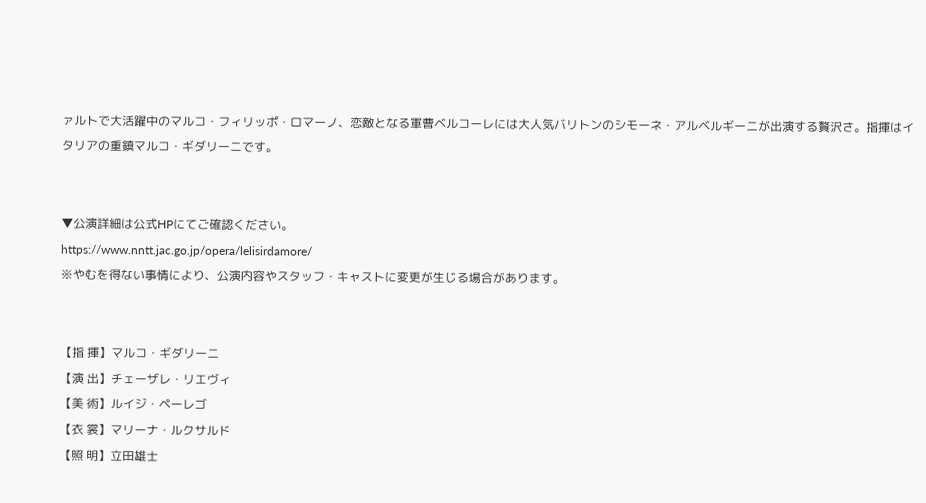ァルトで大活躍中のマルコ・フィリッポ・ロマーノ、恋敵となる軍曹ベルコーレには大人気バリトンのシモーネ・アルベルギーニが出演する贅沢さ。指揮はイタリアの重鎮マルコ・ギダリーニです。


▼公演詳細は公式HPにてご確認ください。
https://www.nntt.jac.go.jp/opera/lelisirdamore/
※やむを得ない事情により、公演内容やスタッフ・キャストに変更が生じる場合があります。


【指 揮】マルコ・ギダリーニ
【演 出】チェーザレ・リエヴィ
【美 術】ルイジ・ペーレゴ
【衣 裳】マリーナ・ルクサルド
【照 明】立田雄士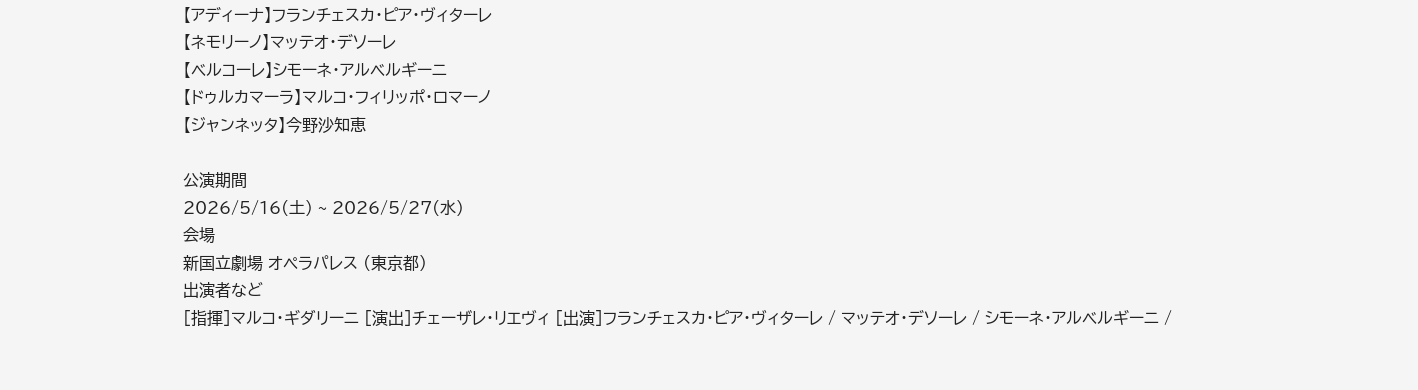【アディーナ】フランチェスカ・ピア・ヴィターレ
【ネモリーノ】マッテオ・デソーレ
【ベルコーレ】シモーネ・アルベルギーニ
【ドゥルカマーラ】マルコ・フィリッポ・ロマーノ
【ジャンネッタ】今野沙知恵

公演期間
2026/5/16(土) ~ 2026/5/27(水)
会場
新国立劇場 オペラパレス (東京都)
出演者など
[指揮]マルコ・ギダリーニ [演出]チェーザレ・リエヴィ [出演]フランチェスカ・ピア・ヴィターレ / マッテオ・デソーレ / シモーネ・アルベルギーニ /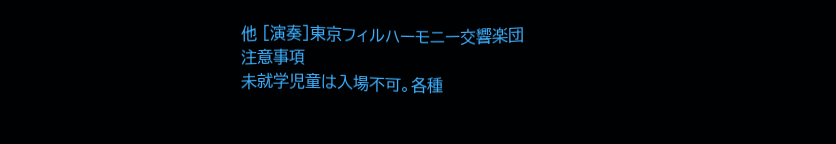他 [演奏]東京フィルハーモニー交響楽団
注意事項
未就学児童は入場不可。各種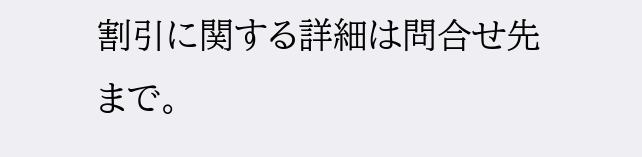割引に関する詳細は問合せ先まで。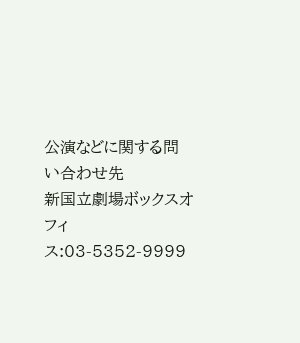公演などに関する問い合わせ先
新国立劇場ボックスオフィス:03-5352-9999